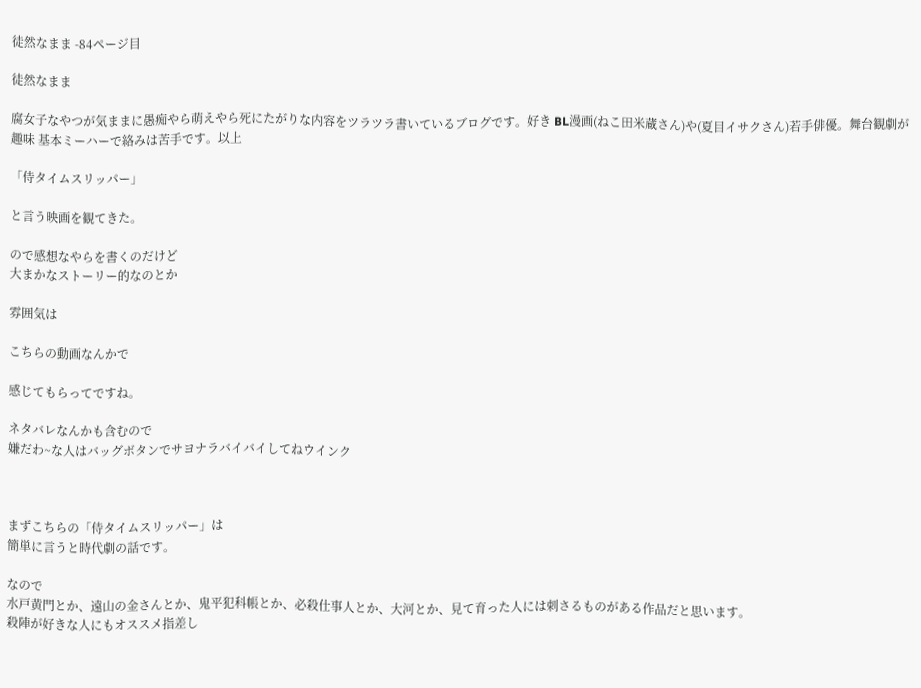徒然なまま -84ページ目

徒然なまま

腐女子なやつが気ままに愚痴やら萌えやら死にたがりな内容をツラツラ書いているブログです。好き BL漫画(ねこ田米蔵さん)や(夏目イサクさん)若手俳優。舞台観劇が趣味 基本ミーハーで絡みは苦手です。以上

「侍タイムスリッパー」

と言う映画を観てきた。

ので感想なやらを書くのだけど
大まかなストーリー的なのとか

雰囲気は

こちらの動画なんかで

感じてもらってですね。

ネタバレなんかも含むので
嫌だわ~な人はバッグボタンでサヨナラバイバイしてねウインク



まずこちらの「侍タイムスリッパー」は
簡単に言うと時代劇の話です。

なので
水戸黄門とか、遠山の金さんとか、鬼平犯科帳とか、必殺仕事人とか、大河とか、見て育った人には刺さるものがある作品だと思います。
殺陣が好きな人にもオススメ指差し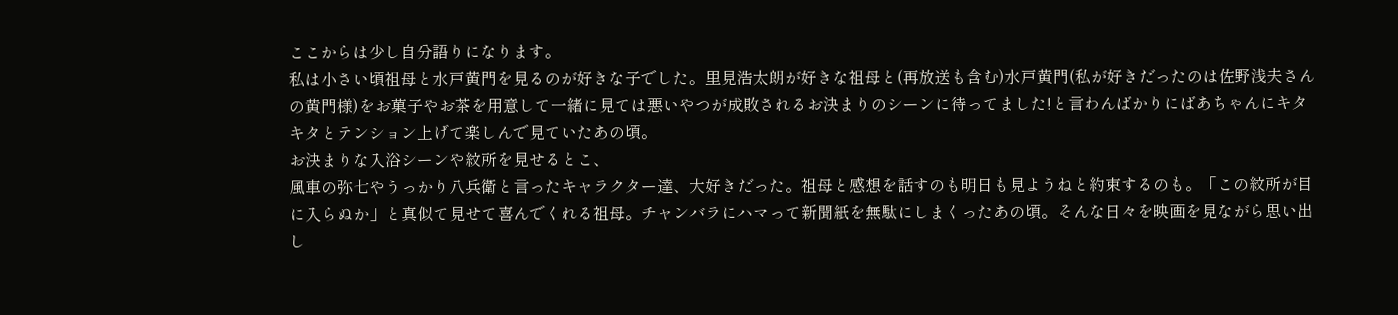ここからは少し自分語りになります。
私は小さい頃祖母と水戸黄門を見るのが好きな子でした。里見浩太朗が好きな祖母と(再放送も含む)水戸黄門(私が好きだったのは佐野浅夫さんの黄門様)をお菓子やお茶を用意して一緒に見ては悪いやつが成敗されるお決まりのシーンに待ってました!と言わんばかりにばあちゃんにキタキタとテンション上げて楽しんで見ていたあの頃。
お決まりな入浴シーンや紋所を見せるとこ、
風車の弥七やうっかり八兵衛と言ったキャラクター達、大好きだった。祖母と感想を話すのも明日も見ようねと約束するのも。「この紋所が目に入らぬか」と真似て見せて喜んでくれる祖母。チャンバラにハマって新聞紙を無駄にしまくったあの頃。そんな日々を映画を見ながら思い出し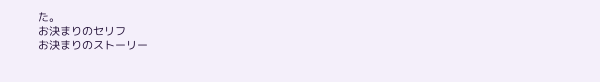た。
お決まりのセリフ
お決まりのストーリー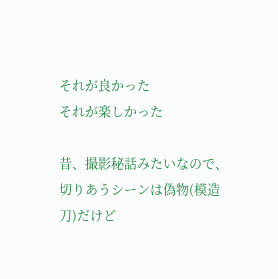それが良かった
それが楽しかった

昔、撮影秘話みたいなので、切りあうシーンは偽物(模造刀)だけど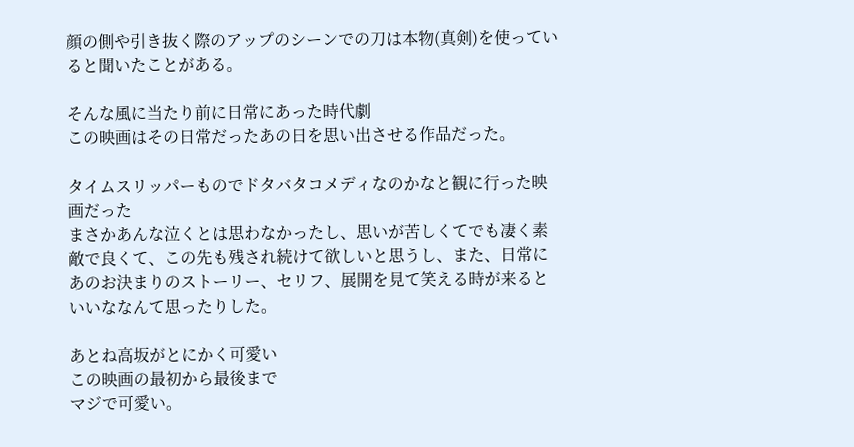顔の側や引き抜く際のアップのシーンでの刀は本物(真剣)を使っていると聞いたことがある。

そんな風に当たり前に日常にあった時代劇
この映画はその日常だったあの日を思い出させる作品だった。

タイムスリッパーものでドタバタコメディなのかなと観に行った映画だった
まさかあんな泣くとは思わなかったし、思いが苦しくてでも凄く素敵で良くて、この先も残され続けて欲しいと思うし、また、日常にあのお決まりのストーリー、セリフ、展開を見て笑える時が来るといいななんて思ったりした。

あとね高坂がとにかく可愛い
この映画の最初から最後まで
マジで可愛い。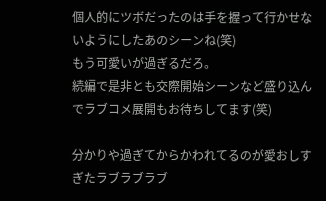個人的にツボだったのは手を握って行かせないようにしたあのシーンね(笑)
もう可愛いが過ぎるだろ。
続編で是非とも交際開始シーンなど盛り込んでラブコメ展開もお待ちしてます(笑)

分かりや過ぎてからかわれてるのが愛おしすぎたラブラブラブ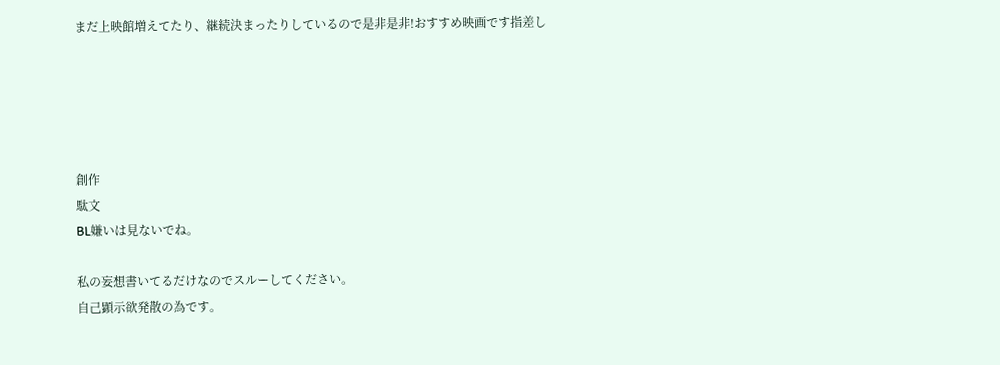まだ上映館増えてたり、継続決まったりしているので是非是非!おすすめ映画です指差し





創作
駄文
BL嫌いは見ないでね。

私の妄想書いてるだけなのでスルーしてください。
自己顕示欲発散の為です。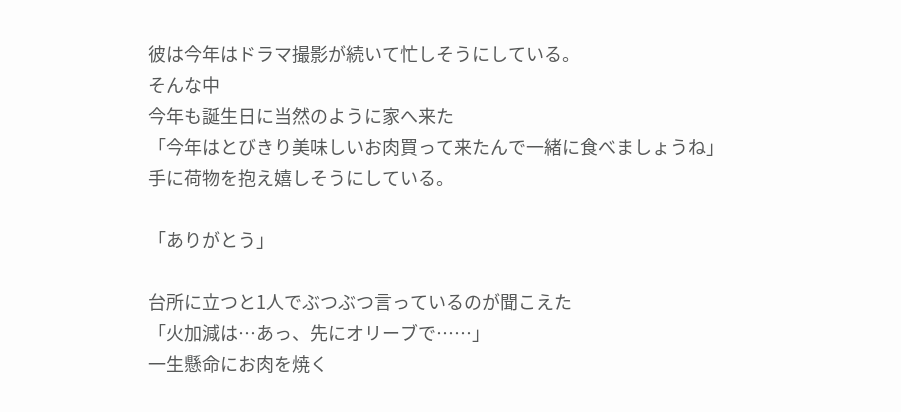彼は今年はドラマ撮影が続いて忙しそうにしている。
そんな中
今年も誕生日に当然のように家へ来た
「今年はとびきり美味しいお肉買って来たんで一緒に食べましょうね」
手に荷物を抱え嬉しそうにしている。

「ありがとう」

台所に立つと1人でぶつぶつ言っているのが聞こえた
「火加減は…あっ、先にオリーブで……」
一生懸命にお肉を焼く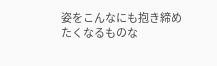姿をこんなにも抱き締めたくなるものな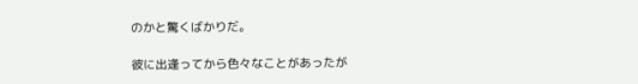のかと驚くばかりだ。

彼に出逢ってから色々なことがあったが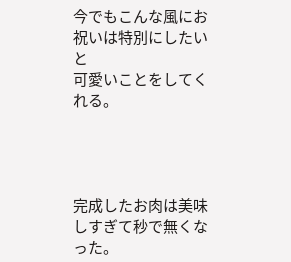今でもこんな風にお祝いは特別にしたいと
可愛いことをしてくれる。




完成したお肉は美味しすぎて秒で無くなった。